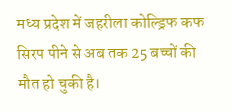मध्य प्रदेश में जहरीला कोल्ड्रिफ कफ सिरप पीने से अब तक 25 बच्चों की मौत हो चुकी है।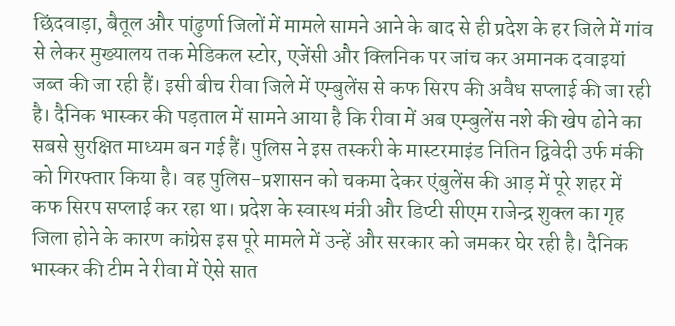छिंदवाड़ा, बैतूल और पांढुर्णा जिलों में मामले सामने आने के बाद से ही प्रदेश के हर जिले में गांव से लेकर मुख्यालय तक मेडिकल स्टोर, एजेंसी और क्लिनिक पर जांच कर अमानक दवाइयां जब्त की जा रही हैं। इसी बीच रीवा जिले में एम्बुलेंस से कफ सिरप की अवैध सप्लाई की जा रही है। दैनिक भास्कर की पड़ताल में सामने आया है कि रीवा में अब एम्बुलेंस नशे की खेप ढोने का सबसे सुरक्षित माध्यम बन गई हैं। पुलिस ने इस तस्करी के मास्टरमाइंड नितिन द्विवेदी उर्फ मंकी को गिरफ्तार किया है। वह पुलिस-प्रशासन को चकमा देकर एंबुलेंस की आड़ में पूरे शहर में कफ सिरप सप्लाई कर रहा था। प्रदेश के स्वास्थ मंत्री और डिप्टी सीएम राजेन्द्र शुक्ल का गृह जिला होने के कारण कांग्रेस इस पूरे मामले में उन्हें और सरकार को जमकर घेर रही है। दैनिक भास्कर की टीम ने रीवा में ऐसे सात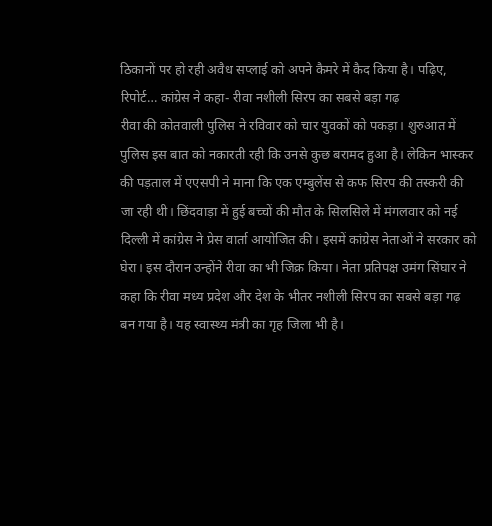ठिकानों पर हो रही अवैध सप्लाई को अपने कैमरे में कैद किया है। पढ़िए, रिपोर्ट… कांग्रेस ने कहा- रीवा नशीली सिरप का सबसे बड़ा गढ़
रीवा की कोतवाली पुलिस ने रविवार को चार युवकों को पकड़ा। शुरुआत में पुलिस इस बात को नकारती रही कि उनसे कुछ बरामद हुआ है। लेकिन भास्कर की पड़ताल में एएसपी ने माना कि एक एम्बुलेंस से कफ सिरप की तस्करी की जा रही थी। छिंदवाड़ा में हुई बच्चों की मौत के सिलसिले में मंगलवार को नई दिल्ली में कांग्रेस ने प्रेस वार्ता आयोजित की। इसमें कांग्रेस नेताओं ने सरकार को घेरा। इस दौरान उन्होंने रीवा का भी जिक्र किया। नेता प्रतिपक्ष उमंग सिंघार ने कहा कि रीवा मध्य प्रदेश और देश के भीतर नशीली सिरप का सबसे बड़ा गढ़ बन गया है। यह स्वास्थ्य मंत्री का गृह जिला भी है।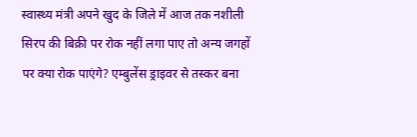स्वास्थ्य मंत्री अपने खुद के जिले में आज तक नशीली सिरप की बिक्री पर रोक नहीं लगा पाए तो अन्य जगहों पर क्या रोक पाएंगे? एम्बुलेंस ड्राइवर से तस्कर बना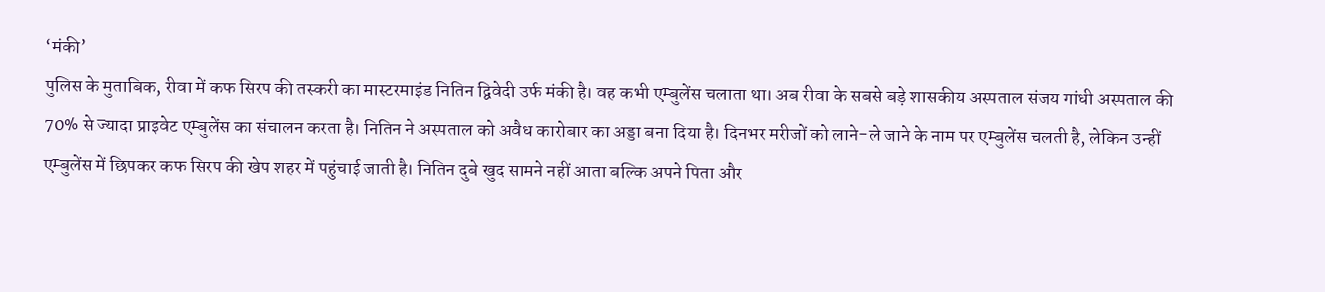‘मंकी’
पुलिस के मुताबिक, रीवा में कफ सिरप की तस्करी का मास्टरमाइंड नितिन द्विवेदी उर्फ मंकी है। वह कभी एम्बुलेंस चलाता था। अब रीवा के सबसे बड़े शासकीय अस्पताल संजय गांधी अस्पताल की 70% से ज्यादा प्राइवेट एम्बुलेंस का संचालन करता है। नितिन ने अस्पताल को अवैध कारोबार का अड्डा बना दिया है। दिनभर मरीजों को लाने-ले जाने के नाम पर एम्बुलेंस चलती है, लेकिन उन्हीं एम्बुलेंस में छिपकर कफ सिरप की खेप शहर में पहुंचाई जाती है। नितिन दुबे खुद सामने नहीं आता बल्कि अपने पिता और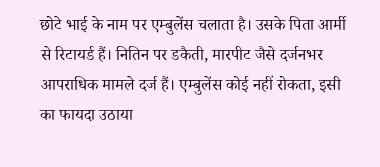छोटे भाई के नाम पर एम्बुलेंस चलाता है। उसके पिता आर्मी से रिटायर्ड हैं। नितिन पर डकैती, मारपीट जैसे दर्जनभर आपराधिक मामले दर्ज हैं। एम्बुलेंस कोई नहीं रोकता, इसी का फायदा उठाया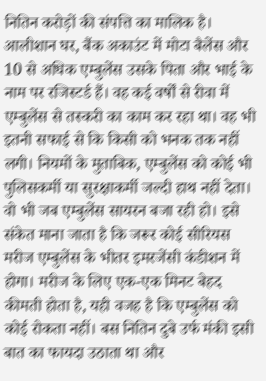नितिन करोड़ों की संपत्ति का मालिक है। आलीशान घर, बैंक अकाउंट में मोटा बैलेंस और 10 से अधिक एम्बुलेंस उसके पिता और भाई के नाम पर रजिस्टर्ड हैं। वह कई वर्षों से रीवा में एम्बुलेंस से तस्करी का काम कर रहा था। वह भी इतनी सफाई से कि किसी को भनक तक नहीं लगी। नियमों के मुताबिक, एम्बुलेंस को कोई भी पुलिसकर्मी या सुरक्षाकर्मी जल्दी हाथ नहीं देता। वो भी जब एम्बुलेंस सायरन बजा रही हो। इसे संकेत माना जाता है कि जरूर कोई सीरियस मरीज एम्बुलेंस के भीतर इमरजेंसी कंडीशन में होगा। मरीज के लिए एक-एक मिनट बेहद कीमती होता है, यही वजह है कि एम्बुलेंस को कोई रोकता नहीं। बस नितिन दुबे उर्फ मंकी इसी बात का फायदा उठाता था और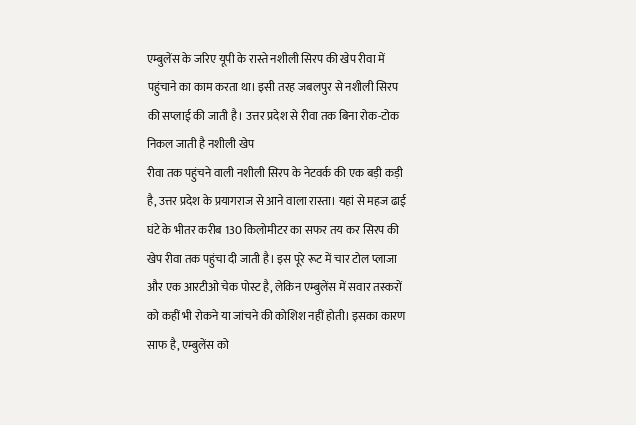एम्बुलेंस के जरिए यूपी के रास्ते नशीली सिरप की खेप रीवा में पहुंचाने का काम करता था। इसी तरह जबलपुर से नशीली सिरप की सप्लाई की जाती है। उत्तर प्रदेश से रीवा तक बिना रोक-टोक निकल जाती है नशीली खेप
रीवा तक पहुंचने वाली नशीली सिरप के नेटवर्क की एक बड़ी कड़ी है, उत्तर प्रदेश के प्रयागराज से आने वाला रास्ता। यहां से महज ढाई घंटे के भीतर करीब 130 किलोमीटर का सफर तय कर सिरप की खेप रीवा तक पहुंचा दी जाती है। इस पूरे रूट में चार टोल प्लाजा और एक आरटीओ चेक पोस्ट है, लेकिन एम्बुलेंस में सवार तस्करों को कहीं भी रोकने या जांचने की कोशिश नहीं होती। इसका कारण साफ है, एम्बुलेंस को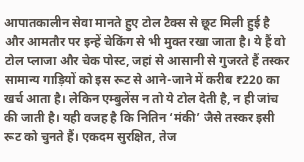आपातकालीन सेवा मानते हुए टोल टैक्स से छूट मिली हुई है और आमतौर पर इन्हें चेकिंग से भी मुक्त रखा जाता है। ये हैं वो टोल प्लाजा और चेक पोस्ट, जहां से आसानी से गुजरते हैं तस्कर सामान्य गाड़ियों को इस रूट से आने-जाने में करीब ₹220 का खर्च आता है। लेकिन एम्बुलेंस न तो ये टोल देती है, न ही जांच की जाती है। यही वजह है कि नितिन ‘मंकी’ जैसे तस्कर इसी रूट को चुनते हैं। एकदम सुरक्षित, तेज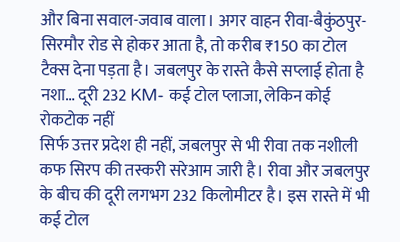और बिना सवाल-जवाब वाला। अगर वाहन रीवा-बैकुंठपुर-सिरमौर रोड से होकर आता है, तो करीब ₹150 का टोल टैक्स देना पड़ता है। जबलपुर के रास्ते कैसे सप्लाई होता है नशा… दूरी 232 KM- कई टोल प्लाजा, लेकिन कोई रोकटोक नहीं
सिर्फ उत्तर प्रदेश ही नहीं, जबलपुर से भी रीवा तक नशीली कफ सिरप की तस्करी सरेआम जारी है। रीवा और जबलपुर के बीच की दूरी लगभग 232 किलोमीटर है। इस रास्ते में भी कई टोल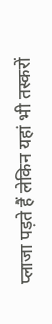प्लाजा पड़ते हैं लेकिन यहां भी तस्करों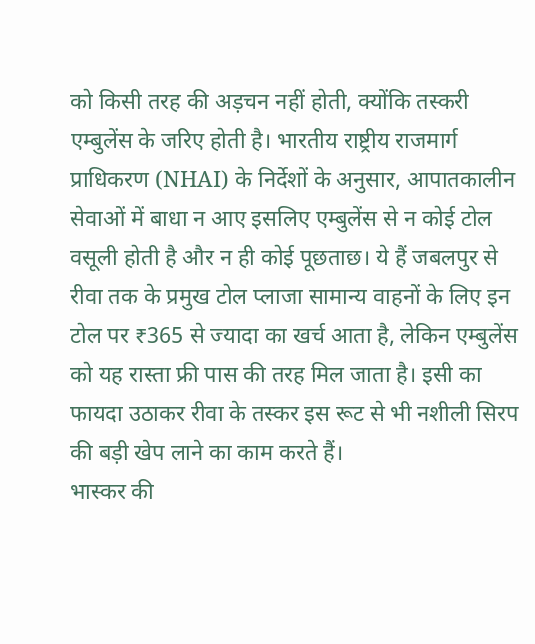को किसी तरह की अड़चन नहीं होती, क्योंकि तस्करी एम्बुलेंस के जरिए होती है। भारतीय राष्ट्रीय राजमार्ग प्राधिकरण (NHAI) के निर्देशों के अनुसार, आपातकालीन सेवाओं में बाधा न आए इसलिए एम्बुलेंस से न कोई टोल वसूली होती है और न ही कोई पूछताछ। ये हैं जबलपुर से रीवा तक के प्रमुख टोल प्लाजा सामान्य वाहनों के लिए इन टोल पर ₹365 से ज्यादा का खर्च आता है, लेकिन एम्बुलेंस को यह रास्ता फ्री पास की तरह मिल जाता है। इसी का फायदा उठाकर रीवा के तस्कर इस रूट से भी नशीली सिरप की बड़ी खेप लाने का काम करते हैं।
भास्कर की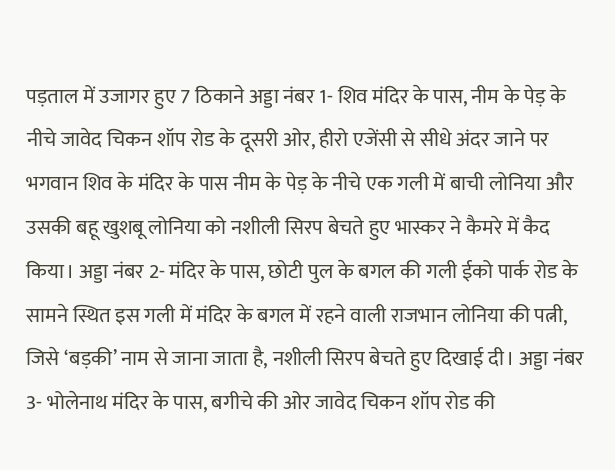पड़ताल में उजागर हुए 7 ठिकाने अड्डा नंबर 1- शिव मंदिर के पास, नीम के पेड़ के नीचे जावेद चिकन शॉप रोड के दूसरी ओर, हीरो एजेंसी से सीधे अंदर जाने पर भगवान शिव के मंदिर के पास नीम के पेड़ के नीचे एक गली में बाची लोनिया और उसकी बहू खुशबू लोनिया को नशीली सिरप बेचते हुए भास्कर ने कैमरे में कैद किया। अड्डा नंबर 2- मंदिर के पास, छोटी पुल के बगल की गली ईको पार्क रोड के सामने स्थित इस गली में मंदिर के बगल में रहने वाली राजभान लोनिया की पत्नी, जिसे ‘बड़की’ नाम से जाना जाता है, नशीली सिरप बेचते हुए दिखाई दी। अड्डा नंबर 3- भोलेनाथ मंदिर के पास, बगीचे की ओर जावेद चिकन शॉप रोड की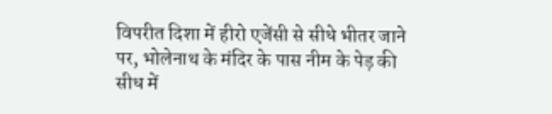विपरीत दिशा में हीरो एजेंसी से सीधे भीतर जाने पर, भोलेनाथ के मंदिर के पास नीम के पेड़ की सीध में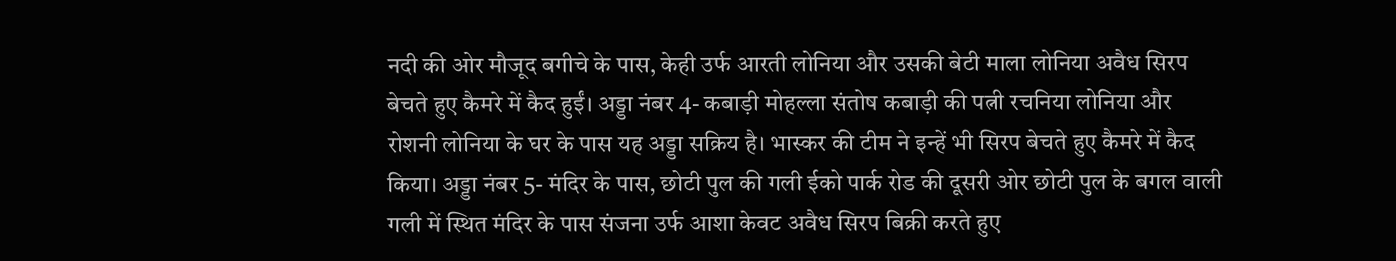नदी की ओर मौजूद बगीचे के पास, केही उर्फ आरती लोनिया और उसकी बेटी माला लोनिया अवैध सिरप बेचते हुए कैमरे में कैद हुईं। अड्डा नंबर 4- कबाड़ी मोहल्ला संतोष कबाड़ी की पत्नी रचनिया लोनिया और रोशनी लोनिया के घर के पास यह अड्डा सक्रिय है। भास्कर की टीम ने इन्हें भी सिरप बेचते हुए कैमरे में कैद किया। अड्डा नंबर 5- मंदिर के पास, छोटी पुल की गली ईको पार्क रोड की दूसरी ओर छोटी पुल के बगल वाली गली में स्थित मंदिर के पास संजना उर्फ आशा केवट अवैध सिरप बिक्री करते हुए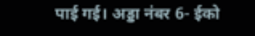पाई गई। अड्डा नंबर 6- ईको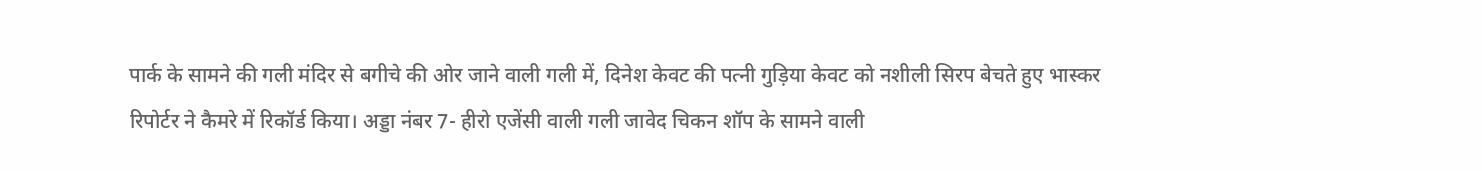पार्क के सामने की गली मंदिर से बगीचे की ओर जाने वाली गली में, दिनेश केवट की पत्नी गुड़िया केवट को नशीली सिरप बेचते हुए भास्कर रिपोर्टर ने कैमरे में रिकॉर्ड किया। अड्डा नंबर 7- हीरो एजेंसी वाली गली जावेद चिकन शॉप के सामने वाली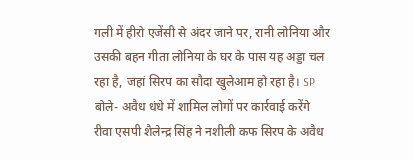गली में हीरो एजेंसी से अंदर जाने पर, रानी लोनिया और उसकी बहन गीता लोनिया के घर के पास यह अड्डा चल रहा है, जहां सिरप का सौदा खुलेआम हो रहा है। SP बोले- अवैध धंधे में शामिल लोगों पर कार्रवाई करेंगे
रीवा एसपी शैलेन्द्र सिंह ने नशीली कफ सिरप के अवैध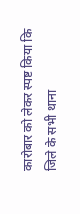कारोबार को लेकर स्पष्ट किया कि जिले के सभी थाना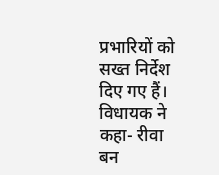प्रभारियों को सख्त निर्देश दिए गए हैं। विधायक ने कहा- रीवा बन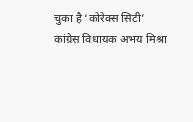चुका है ‘कोरेक्स सिटी’
कांग्रेस विधायक अभय मिश्रा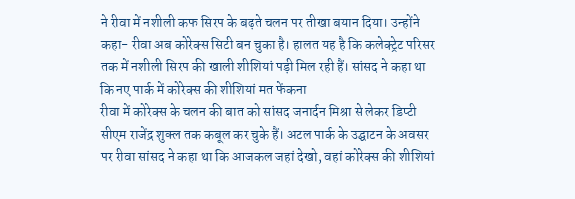ने रीवा में नशीली कफ सिरप के बढ़ते चलन पर तीखा बयान दिया। उन्होंने कहा- रीवा अब कोरेक्स सिटी बन चुका है। हालत यह है कि कलेक्ट्रेट परिसर तक में नशीली सिरप की खाली शीशियां पड़ी मिल रही हैं। सांसद ने कहा था कि नए पार्क में कोरेक्स की शीशियां मत फेंकना
रीवा में कोरेक्स के चलन की बात को सांसद जनार्दन मिश्रा से लेकर डिप्टी सीएम राजेंद्र शुक्ल तक कबूल कर चुके हैं। अटल पार्क के उद्घाटन के अवसर पर रीवा सांसद ने कहा था कि आजकल जहां देखो, वहां कोरेक्स की शीशियां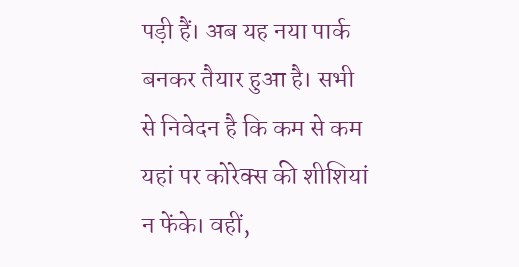पड़ी हैं। अब यह नया पार्क बनकर तैयार हुआ है। सभी से निवेदन है कि कम से कम यहां पर कोरेक्स की शीशियां न फेंके। वहीं,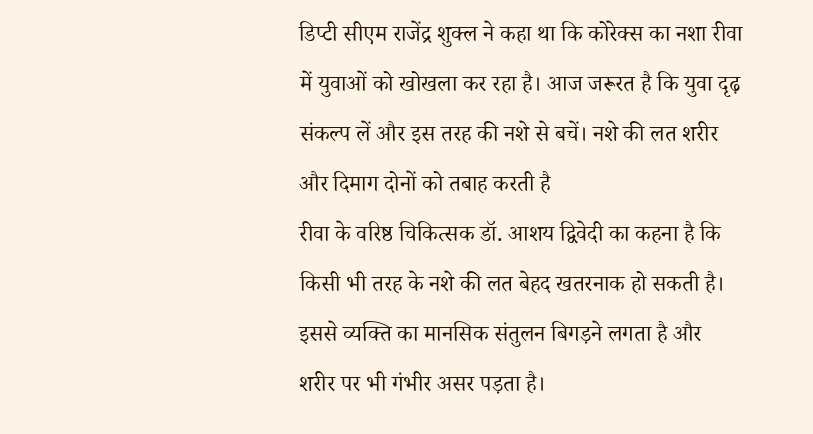डिप्टी सीएम राजेंद्र शुक्ल ने कहा था कि कोरेक्स का नशा रीवा में युवाओं को खोखला कर रहा है। आज जरूरत है कि युवा दृढ़ संकल्प लें और इस तरह की नशे से बचें। नशे की लत शरीर और दिमाग दोनों को तबाह करती है
रीवा के वरिष्ठ चिकित्सक डॉ. आशय द्विवेदी का कहना है कि किसी भी तरह के नशे की लत बेहद खतरनाक हो सकती है। इससे व्यक्ति का मानसिक संतुलन बिगड़ने लगता है और शरीर पर भी गंभीर असर पड़ता है।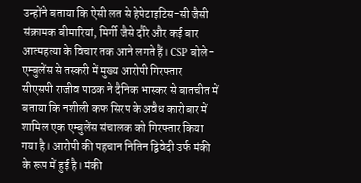उन्होंने बताया कि ऐसी लत से हेपेटाइटिस-सी जैसी संक्रामक बीमारियां, मिर्गी जैसे दौरे और कई बार आत्महत्या के विचार तक आने लगते हैं। CSP बोले- एम्बुलेंस से तस्करी में मुख्य आरोपी गिरफ्तार
सीएसपी राजीव पाठक ने दैनिक भास्कर से बातचीत में बताया कि नशीली कफ सिरप के अवैध कारोबार में शामिल एक एम्बुलेंस संचालक को गिरफ्तार किया गया है। आरोपी की पहचान नितिन द्विवेदी उर्फ मंकी के रूप में हुई है। मंकी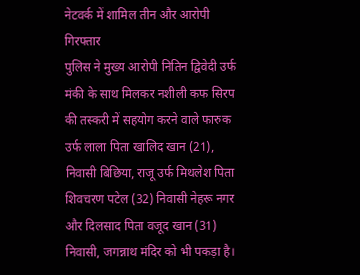नेटवर्क में शामिल तीन और आरोपी गिरफ्तार
पुलिस ने मुख्य आरोपी नितिन द्विवेदी उर्फ मंकी के साथ मिलकर नशीली कफ सिरप की तस्करी में सहयोग करने वाले फारुक उर्फ लाला पिता खालिद खान (21), निवासी बिछिया, राजू उर्फ मिथलेश पिता शिवचरण पटेल (32) निवासी नेहरू नगर और दिलसाद पिता वजूद खान (31) निवासी, जगन्नाथ मंदिर को भी पकड़ा है।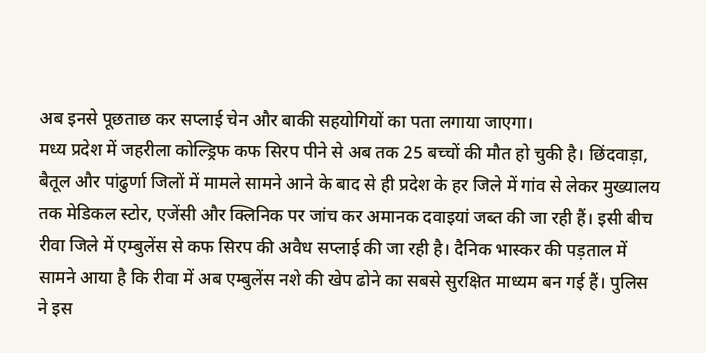अब इनसे पूछताछ कर सप्लाई चेन और बाकी सहयोगियों का पता लगाया जाएगा।
मध्य प्रदेश में जहरीला कोल्ड्रिफ कफ सिरप पीने से अब तक 25 बच्चों की मौत हो चुकी है। छिंदवाड़ा, बैतूल और पांढुर्णा जिलों में मामले सामने आने के बाद से ही प्रदेश के हर जिले में गांव से लेकर मुख्यालय तक मेडिकल स्टोर, एजेंसी और क्लिनिक पर जांच कर अमानक दवाइयां जब्त की जा रही हैं। इसी बीच रीवा जिले में एम्बुलेंस से कफ सिरप की अवैध सप्लाई की जा रही है। दैनिक भास्कर की पड़ताल में सामने आया है कि रीवा में अब एम्बुलेंस नशे की खेप ढोने का सबसे सुरक्षित माध्यम बन गई हैं। पुलिस ने इस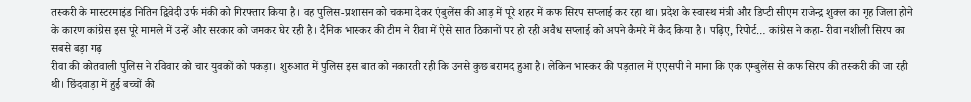तस्करी के मास्टरमाइंड नितिन द्विवेदी उर्फ मंकी को गिरफ्तार किया है। वह पुलिस-प्रशासन को चकमा देकर एंबुलेंस की आड़ में पूरे शहर में कफ सिरप सप्लाई कर रहा था। प्रदेश के स्वास्थ मंत्री और डिप्टी सीएम राजेन्द्र शुक्ल का गृह जिला होने के कारण कांग्रेस इस पूरे मामले में उन्हें और सरकार को जमकर घेर रही है। दैनिक भास्कर की टीम ने रीवा में ऐसे सात ठिकानों पर हो रही अवैध सप्लाई को अपने कैमरे में कैद किया है। पढ़िए, रिपोर्ट… कांग्रेस ने कहा- रीवा नशीली सिरप का सबसे बड़ा गढ़
रीवा की कोतवाली पुलिस ने रविवार को चार युवकों को पकड़ा। शुरुआत में पुलिस इस बात को नकारती रही कि उनसे कुछ बरामद हुआ है। लेकिन भास्कर की पड़ताल में एएसपी ने माना कि एक एम्बुलेंस से कफ सिरप की तस्करी की जा रही थी। छिंदवाड़ा में हुई बच्चों की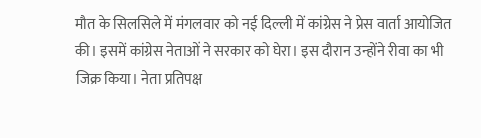मौत के सिलसिले में मंगलवार को नई दिल्ली में कांग्रेस ने प्रेस वार्ता आयोजित की। इसमें कांग्रेस नेताओं ने सरकार को घेरा। इस दौरान उन्होंने रीवा का भी जिक्र किया। नेता प्रतिपक्ष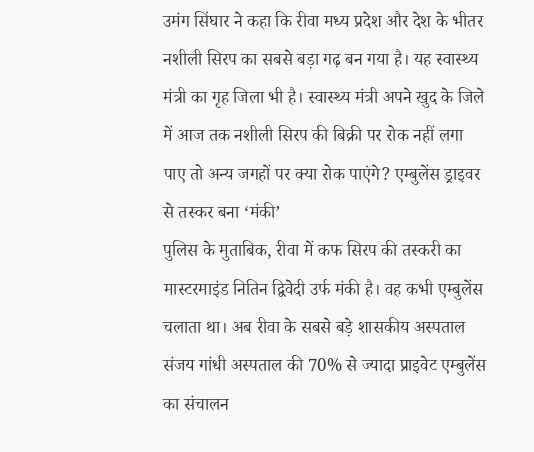उमंग सिंघार ने कहा कि रीवा मध्य प्रदेश और देश के भीतर नशीली सिरप का सबसे बड़ा गढ़ बन गया है। यह स्वास्थ्य मंत्री का गृह जिला भी है। स्वास्थ्य मंत्री अपने खुद के जिले में आज तक नशीली सिरप की बिक्री पर रोक नहीं लगा पाए तो अन्य जगहों पर क्या रोक पाएंगे? एम्बुलेंस ड्राइवर से तस्कर बना ‘मंकी’
पुलिस के मुताबिक, रीवा में कफ सिरप की तस्करी का मास्टरमाइंड नितिन द्विवेदी उर्फ मंकी है। वह कभी एम्बुलेंस चलाता था। अब रीवा के सबसे बड़े शासकीय अस्पताल संजय गांधी अस्पताल की 70% से ज्यादा प्राइवेट एम्बुलेंस का संचालन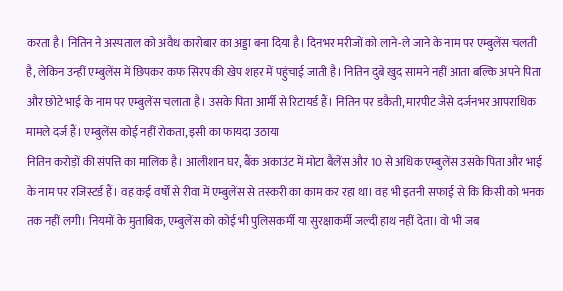करता है। नितिन ने अस्पताल को अवैध कारोबार का अड्डा बना दिया है। दिनभर मरीजों को लाने-ले जाने के नाम पर एम्बुलेंस चलती है, लेकिन उन्हीं एम्बुलेंस में छिपकर कफ सिरप की खेप शहर में पहुंचाई जाती है। नितिन दुबे खुद सामने नहीं आता बल्कि अपने पिता और छोटे भाई के नाम पर एम्बुलेंस चलाता है। उसके पिता आर्मी से रिटायर्ड हैं। नितिन पर डकैती, मारपीट जैसे दर्जनभर आपराधिक मामले दर्ज हैं। एम्बुलेंस कोई नहीं रोकता, इसी का फायदा उठाया
नितिन करोड़ों की संपत्ति का मालिक है। आलीशान घर, बैंक अकाउंट में मोटा बैलेंस और 10 से अधिक एम्बुलेंस उसके पिता और भाई के नाम पर रजिस्टर्ड हैं। वह कई वर्षों से रीवा में एम्बुलेंस से तस्करी का काम कर रहा था। वह भी इतनी सफाई से कि किसी को भनक तक नहीं लगी। नियमों के मुताबिक, एम्बुलेंस को कोई भी पुलिसकर्मी या सुरक्षाकर्मी जल्दी हाथ नहीं देता। वो भी जब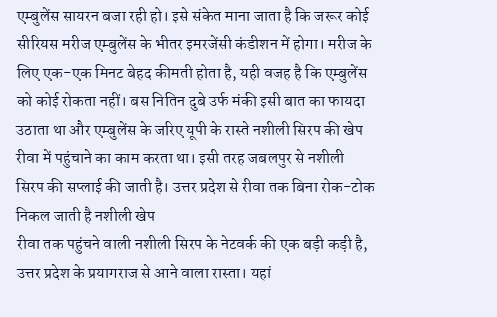एम्बुलेंस सायरन बजा रही हो। इसे संकेत माना जाता है कि जरूर कोई सीरियस मरीज एम्बुलेंस के भीतर इमरजेंसी कंडीशन में होगा। मरीज के लिए एक-एक मिनट बेहद कीमती होता है, यही वजह है कि एम्बुलेंस को कोई रोकता नहीं। बस नितिन दुबे उर्फ मंकी इसी बात का फायदा उठाता था और एम्बुलेंस के जरिए यूपी के रास्ते नशीली सिरप की खेप रीवा में पहुंचाने का काम करता था। इसी तरह जबलपुर से नशीली सिरप की सप्लाई की जाती है। उत्तर प्रदेश से रीवा तक बिना रोक-टोक निकल जाती है नशीली खेप
रीवा तक पहुंचने वाली नशीली सिरप के नेटवर्क की एक बड़ी कड़ी है, उत्तर प्रदेश के प्रयागराज से आने वाला रास्ता। यहां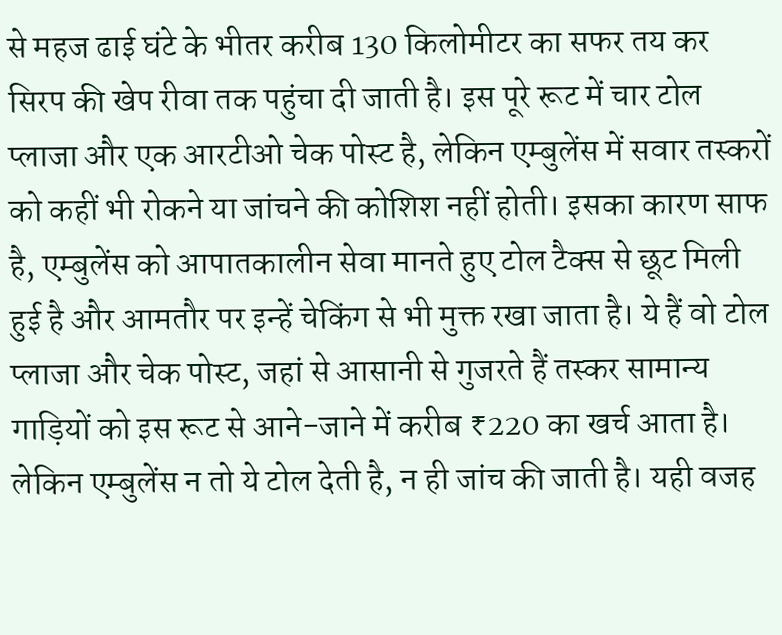से महज ढाई घंटे के भीतर करीब 130 किलोमीटर का सफर तय कर सिरप की खेप रीवा तक पहुंचा दी जाती है। इस पूरे रूट में चार टोल प्लाजा और एक आरटीओ चेक पोस्ट है, लेकिन एम्बुलेंस में सवार तस्करों को कहीं भी रोकने या जांचने की कोशिश नहीं होती। इसका कारण साफ है, एम्बुलेंस को आपातकालीन सेवा मानते हुए टोल टैक्स से छूट मिली हुई है और आमतौर पर इन्हें चेकिंग से भी मुक्त रखा जाता है। ये हैं वो टोल प्लाजा और चेक पोस्ट, जहां से आसानी से गुजरते हैं तस्कर सामान्य गाड़ियों को इस रूट से आने-जाने में करीब ₹220 का खर्च आता है। लेकिन एम्बुलेंस न तो ये टोल देती है, न ही जांच की जाती है। यही वजह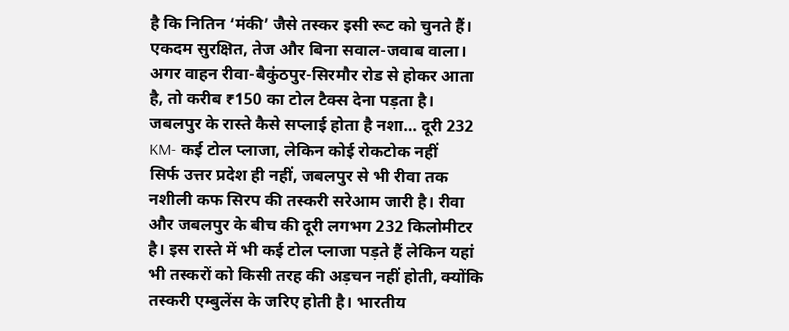है कि नितिन ‘मंकी’ जैसे तस्कर इसी रूट को चुनते हैं। एकदम सुरक्षित, तेज और बिना सवाल-जवाब वाला। अगर वाहन रीवा-बैकुंठपुर-सिरमौर रोड से होकर आता है, तो करीब ₹150 का टोल टैक्स देना पड़ता है। जबलपुर के रास्ते कैसे सप्लाई होता है नशा… दूरी 232 KM- कई टोल प्लाजा, लेकिन कोई रोकटोक नहीं
सिर्फ उत्तर प्रदेश ही नहीं, जबलपुर से भी रीवा तक नशीली कफ सिरप की तस्करी सरेआम जारी है। रीवा और जबलपुर के बीच की दूरी लगभग 232 किलोमीटर है। इस रास्ते में भी कई टोल प्लाजा पड़ते हैं लेकिन यहां भी तस्करों को किसी तरह की अड़चन नहीं होती, क्योंकि तस्करी एम्बुलेंस के जरिए होती है। भारतीय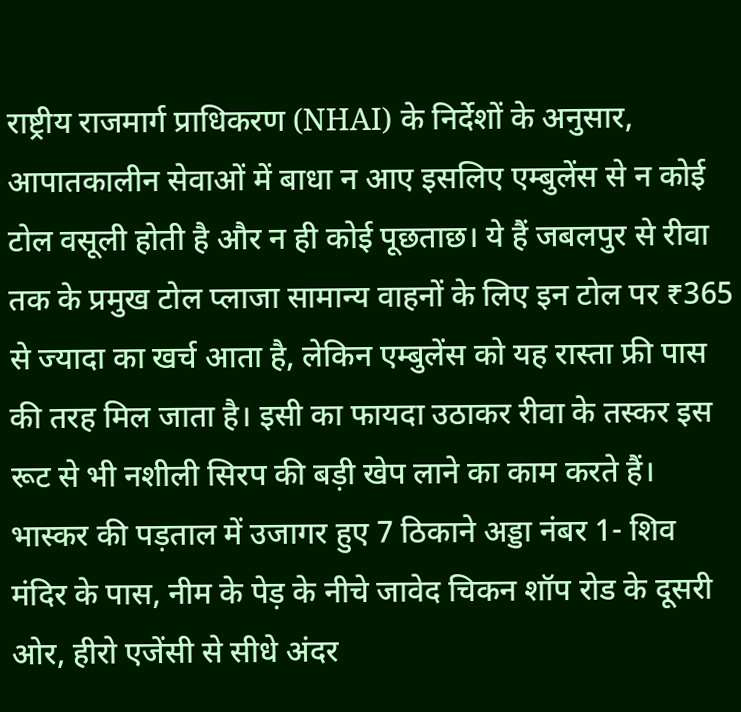राष्ट्रीय राजमार्ग प्राधिकरण (NHAI) के निर्देशों के अनुसार, आपातकालीन सेवाओं में बाधा न आए इसलिए एम्बुलेंस से न कोई टोल वसूली होती है और न ही कोई पूछताछ। ये हैं जबलपुर से रीवा तक के प्रमुख टोल प्लाजा सामान्य वाहनों के लिए इन टोल पर ₹365 से ज्यादा का खर्च आता है, लेकिन एम्बुलेंस को यह रास्ता फ्री पास की तरह मिल जाता है। इसी का फायदा उठाकर रीवा के तस्कर इस रूट से भी नशीली सिरप की बड़ी खेप लाने का काम करते हैं।
भास्कर की पड़ताल में उजागर हुए 7 ठिकाने अड्डा नंबर 1- शिव मंदिर के पास, नीम के पेड़ के नीचे जावेद चिकन शॉप रोड के दूसरी ओर, हीरो एजेंसी से सीधे अंदर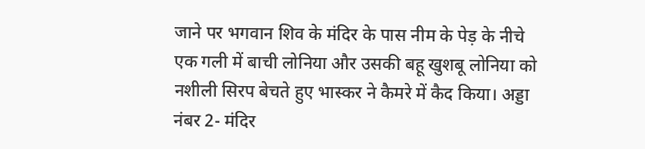जाने पर भगवान शिव के मंदिर के पास नीम के पेड़ के नीचे एक गली में बाची लोनिया और उसकी बहू खुशबू लोनिया को नशीली सिरप बेचते हुए भास्कर ने कैमरे में कैद किया। अड्डा नंबर 2- मंदिर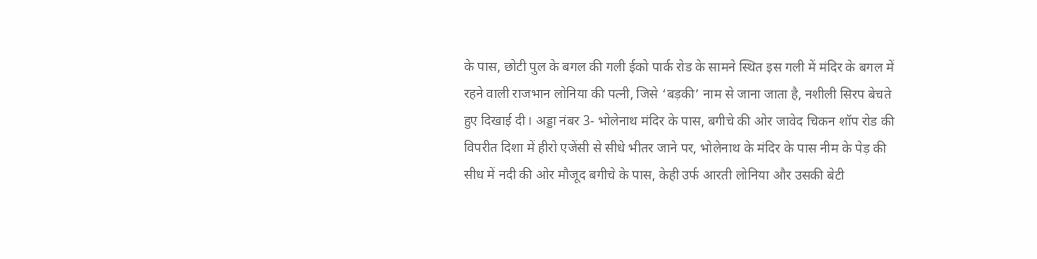के पास, छोटी पुल के बगल की गली ईको पार्क रोड के सामने स्थित इस गली में मंदिर के बगल में रहने वाली राजभान लोनिया की पत्नी, जिसे ‘बड़की’ नाम से जाना जाता है, नशीली सिरप बेचते हुए दिखाई दी। अड्डा नंबर 3- भोलेनाथ मंदिर के पास, बगीचे की ओर जावेद चिकन शॉप रोड की विपरीत दिशा में हीरो एजेंसी से सीधे भीतर जाने पर, भोलेनाथ के मंदिर के पास नीम के पेड़ की सीध में नदी की ओर मौजूद बगीचे के पास, केही उर्फ आरती लोनिया और उसकी बेटी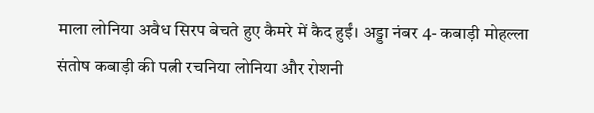माला लोनिया अवैध सिरप बेचते हुए कैमरे में कैद हुईं। अड्डा नंबर 4- कबाड़ी मोहल्ला संतोष कबाड़ी की पत्नी रचनिया लोनिया और रोशनी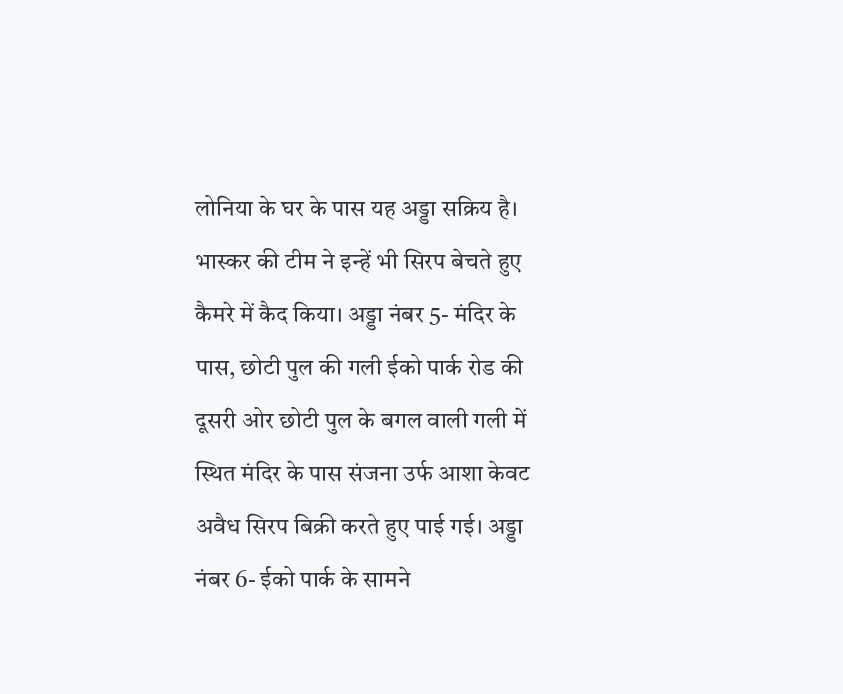लोनिया के घर के पास यह अड्डा सक्रिय है। भास्कर की टीम ने इन्हें भी सिरप बेचते हुए कैमरे में कैद किया। अड्डा नंबर 5- मंदिर के पास, छोटी पुल की गली ईको पार्क रोड की दूसरी ओर छोटी पुल के बगल वाली गली में स्थित मंदिर के पास संजना उर्फ आशा केवट अवैध सिरप बिक्री करते हुए पाई गई। अड्डा नंबर 6- ईको पार्क के सामने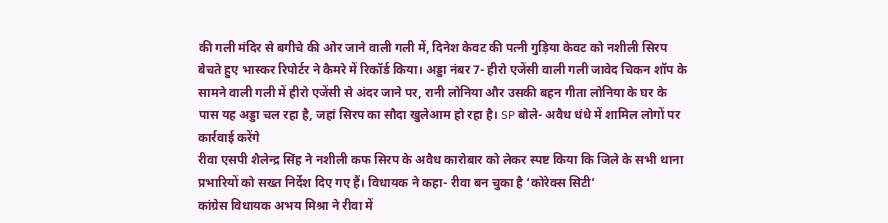की गली मंदिर से बगीचे की ओर जाने वाली गली में, दिनेश केवट की पत्नी गुड़िया केवट को नशीली सिरप बेचते हुए भास्कर रिपोर्टर ने कैमरे में रिकॉर्ड किया। अड्डा नंबर 7- हीरो एजेंसी वाली गली जावेद चिकन शॉप के सामने वाली गली में हीरो एजेंसी से अंदर जाने पर, रानी लोनिया और उसकी बहन गीता लोनिया के घर के पास यह अड्डा चल रहा है, जहां सिरप का सौदा खुलेआम हो रहा है। SP बोले- अवैध धंधे में शामिल लोगों पर कार्रवाई करेंगे
रीवा एसपी शैलेन्द्र सिंह ने नशीली कफ सिरप के अवैध कारोबार को लेकर स्पष्ट किया कि जिले के सभी थाना प्रभारियों को सख्त निर्देश दिए गए हैं। विधायक ने कहा- रीवा बन चुका है ‘कोरेक्स सिटी’
कांग्रेस विधायक अभय मिश्रा ने रीवा में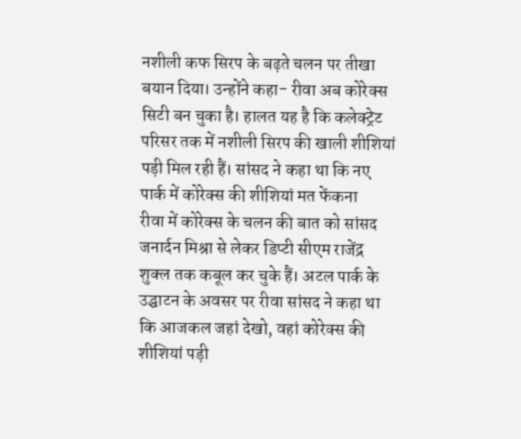नशीली कफ सिरप के बढ़ते चलन पर तीखा बयान दिया। उन्होंने कहा- रीवा अब कोरेक्स सिटी बन चुका है। हालत यह है कि कलेक्ट्रेट परिसर तक में नशीली सिरप की खाली शीशियां पड़ी मिल रही हैं। सांसद ने कहा था कि नए पार्क में कोरेक्स की शीशियां मत फेंकना
रीवा में कोरेक्स के चलन की बात को सांसद जनार्दन मिश्रा से लेकर डिप्टी सीएम राजेंद्र शुक्ल तक कबूल कर चुके हैं। अटल पार्क के उद्घाटन के अवसर पर रीवा सांसद ने कहा था कि आजकल जहां देखो, वहां कोरेक्स की शीशियां पड़ी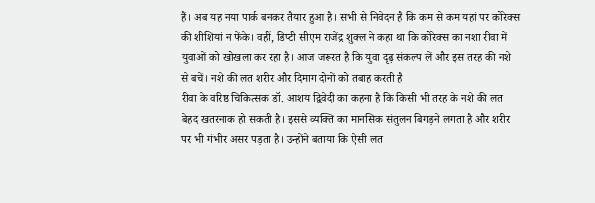हैं। अब यह नया पार्क बनकर तैयार हुआ है। सभी से निवेदन है कि कम से कम यहां पर कोरेक्स की शीशियां न फेंके। वहीं, डिप्टी सीएम राजेंद्र शुक्ल ने कहा था कि कोरेक्स का नशा रीवा में युवाओं को खोखला कर रहा है। आज जरूरत है कि युवा दृढ़ संकल्प लें और इस तरह की नशे से बचें। नशे की लत शरीर और दिमाग दोनों को तबाह करती है
रीवा के वरिष्ठ चिकित्सक डॉ. आशय द्विवेदी का कहना है कि किसी भी तरह के नशे की लत बेहद खतरनाक हो सकती है। इससे व्यक्ति का मानसिक संतुलन बिगड़ने लगता है और शरीर पर भी गंभीर असर पड़ता है। उन्होंने बताया कि ऐसी लत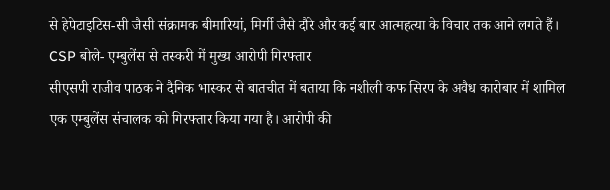से हेपेटाइटिस-सी जैसी संक्रामक बीमारियां, मिर्गी जैसे दौरे और कई बार आत्महत्या के विचार तक आने लगते हैं। CSP बोले- एम्बुलेंस से तस्करी में मुख्य आरोपी गिरफ्तार
सीएसपी राजीव पाठक ने दैनिक भास्कर से बातचीत में बताया कि नशीली कफ सिरप के अवैध कारोबार में शामिल एक एम्बुलेंस संचालक को गिरफ्तार किया गया है। आरोपी की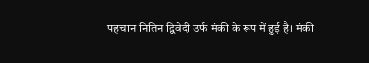पहचान नितिन द्विवेदी उर्फ मंकी के रूप में हुई है। मंकी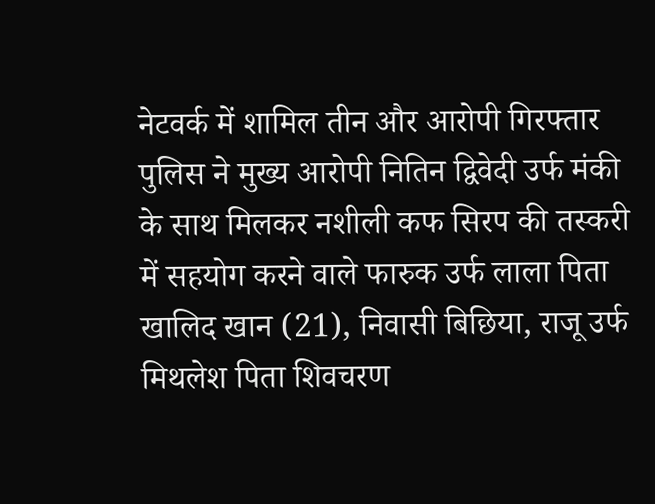नेटवर्क में शामिल तीन और आरोपी गिरफ्तार
पुलिस ने मुख्य आरोपी नितिन द्विवेदी उर्फ मंकी के साथ मिलकर नशीली कफ सिरप की तस्करी में सहयोग करने वाले फारुक उर्फ लाला पिता खालिद खान (21), निवासी बिछिया, राजू उर्फ मिथलेश पिता शिवचरण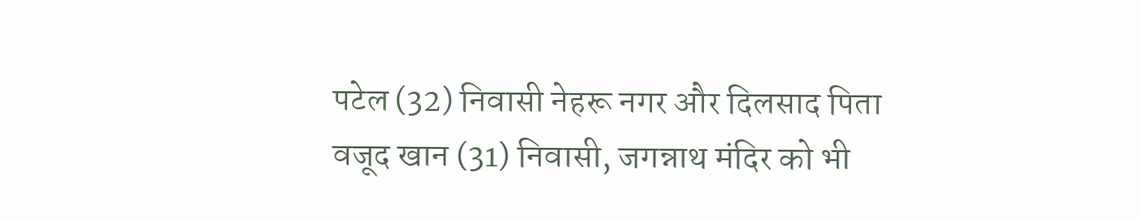पटेल (32) निवासी नेहरू नगर और दिलसाद पिता वजूद खान (31) निवासी, जगन्नाथ मंदिर को भी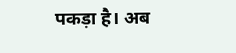पकड़ा है। अब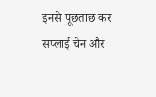इनसे पूछताछ कर सप्लाई चेन और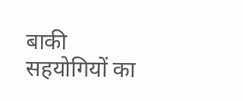बाकी सहयोगियों का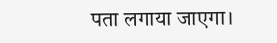पता लगाया जाएगा।